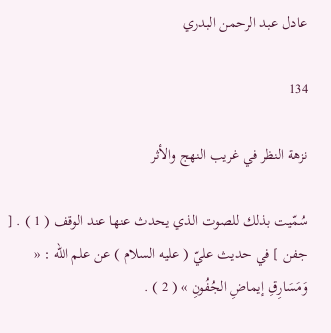عادل عبد الرحمن البدري

134

نزهة النظر في غريب النهج والأثر

سُمّيت بذلك للصوت الذي يحدث عنها عند الوقف ( 1 ) . [ جفن ] في حديث عليّ ( عليه السلام ) عن علم اللّه : « وَمَسَارِقِ إيماضِ الجُفُونِ » ( 2 ) .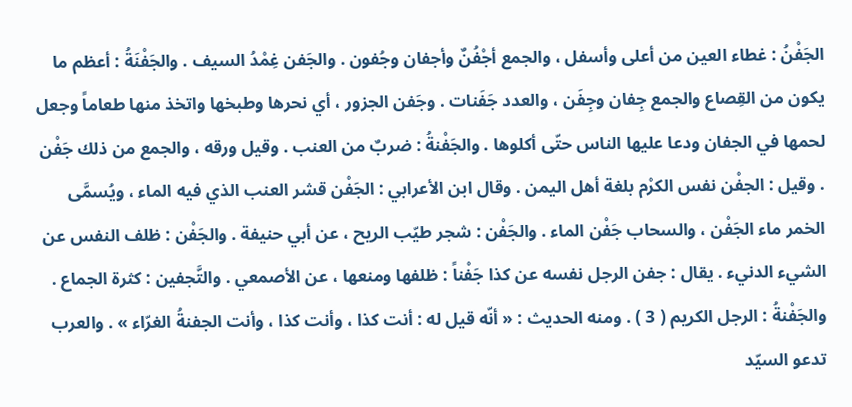الجَفْنُ : غطاء العين من أعلى وأسفل ، والجمع أجْفُنٌ وأجفان وجُفون . والجَفن غِمْدُ السيف . والجَفْنَةُ : أعظم ما يكون من القِصاع والجمع جِفان وجِفَن ، والعدد جَفَنات . وجَفن الجزور ، أي نحرها وطبخها واتخذ منها طعاماً وجعل لحمها في الجفان ودعا عليها الناس حتّى أكلوها . والجَفْنةُ : ضربٌ من العنب . وقيل ورقه ، والجمع من ذلك جَفْن . وقيل : الجفْن نفس الكرْم بلغة أهل اليمن . وقال ابن الأعرابي : الجَفْن قشر العنب الذي فيه الماء ، ويُسمَّى الخمر ماء الجَفْن ، والسحاب جَفْن الماء . والجَفْن : شجر طيّب الريح ، عن أبي حنيفة . والجَفْن : ظلف النفس عن الشيء الدنيء . يقال : جفن الرجل نفسه عن كذا جَفْناً : ظلفها ومنعها ، عن الأصمعي . والتَّجفين : كثرة الجماع . والجَفْنةُ : الرجل الكريم ( 3 ) . ومنه الحديث : « أنّه قيل له : أنت كذا ، وأنت كذا ، وأنت الجفنةُ الغرّاء » . والعرب تدعو السيّد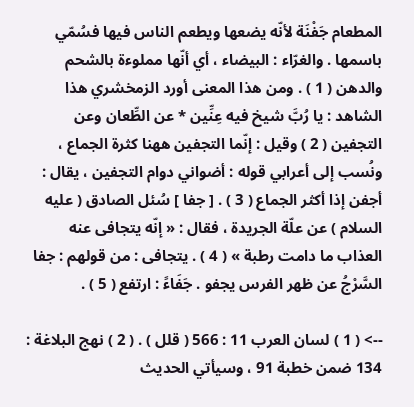المطعام جَفْنَة لأنّه يضعها ويطعم الناس فيها فسُمّي باسمها . والغرّاء : البيضاء ، أي أنّها مملوءة بالشحم والدهن ( 1 ) . ومن هذا المعنى أورد الزمخشري هذا الشاهد : يا رُبَّ شيخ فيه عِنِّين * عن الطِّعان وعن التجفين ( 2 ) وقيل : إنّما التجفين ههنا كثرة الجماع ، ونُسب إلى أعرابي قوله : أضواني دوام التجفين ، يقال : أجفن إذا أكثر الجماع ( 3 ) . [ جفا ] سُئل الصادق ( عليه السلام ) عن علّة الجريدة ، فقال : « إنّه يتجافى عنه العذاب ما دامت رطبة » ( 4 ) . يتجافى : من قولهم : جفا السَّرْجُ عن ظهر الفرس يجفو . جَفَاءً : ارتفع ( 5 ) .

--> ( 1 ) لسان العرب 11 : 566 ( قلل ) . ( 2 ) نهج البلاغة : 134 ضمن خطبة 91 ، وسيأتي الحديث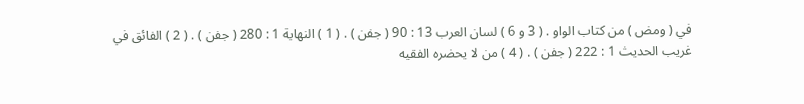في ( ومض ) من كتاب الواو . ( 3 و 6 ) لسان العرب 13 : 90 ( جفن ) . ( 1 ) النهاية 1 : 280 ( جفن ) . ( 2 ) الفائق في غريب الحديث 1 : 222 ( جفن ) . ( 4 ) من لا يحضره الفقيه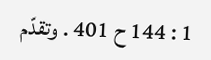1 : 144 ح 401 . وتقدّم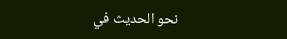نحو الحديث في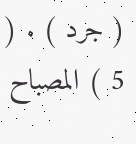( جرد ) . ( 5 ) المصباح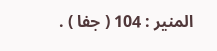المنير : 104 ( جفا ) .